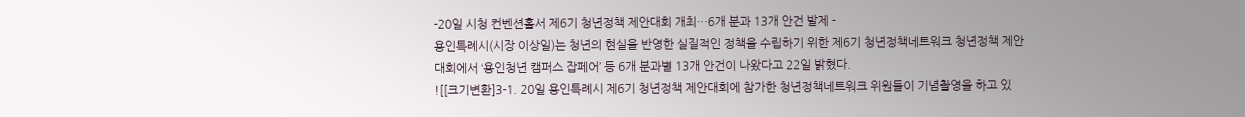-20일 시청 컨벤션홀서 제6기 청년정책 제안대회 개최…6개 분과 13개 안건 발제 -
용인특례시(시장 이상일)는 청년의 현실을 반영한 실질적인 정책을 수립하기 위한 제6기 청년정책네트워크 청년정책 제안대회에서 ‘용인청년 캠퍼스 잡페어’ 등 6개 분과별 13개 안건이 나왔다고 22일 밝혔다.
![[크기변환]3-1. 20일 용인특례시 제6기 청년정책 제안대회에 참가한 청년정책네트워크 위원들이 기념촬영을 하고 있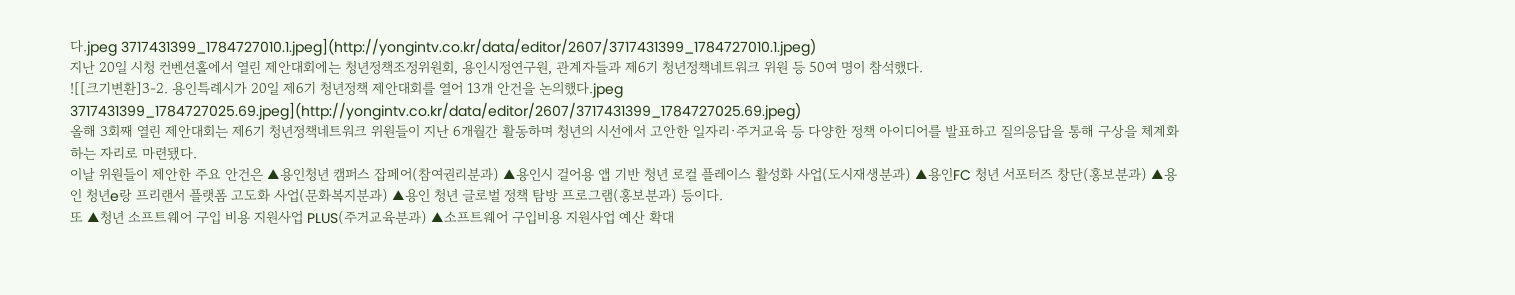다.jpeg 3717431399_1784727010.1.jpeg](http://yongintv.co.kr/data/editor/2607/3717431399_1784727010.1.jpeg)
지난 20일 시청 컨벤션홀에서 열린 제안대회에는 청년정책조정위원회, 용인시정연구원, 관계자들과 제6기 청년정책네트워크 위원 등 50여 명이 참석했다.
![[크기변환]3-2. 용인특례시가 20일 제6기 청년정책 제안대회를 열어 13개 안건을 논의했다.jpeg 3717431399_1784727025.69.jpeg](http://yongintv.co.kr/data/editor/2607/3717431399_1784727025.69.jpeg)
올해 3회째 열린 제안대회는 제6기 청년정책네트워크 위원들이 지난 6개월간 활동하며 청년의 시선에서 고안한 일자리·주거교육 등 다양한 정책 아이디어를 발표하고 질의응답을 통해 구상을 체계화하는 자리로 마련됐다.
이날 위원들이 제안한 주요 안건은 ▲용인청년 캠퍼스 잡페어(참여권리분과) ▲용인시 걸어용 앱 기반 청년 로컬 플레이스 활성화 사업(도시재생분과) ▲용인FC 청년 서포터즈 창단(홍보분과) ▲용인 청년e랑 프리랜서 플랫폼 고도화 사업(문화복지분과) ▲용인 청년 글로벌 정책 탐방 프로그램(홍보분과) 등이다.
또 ▲청년 소프트웨어 구입 비용 지원사업 PLUS(주거교육분과) ▲소프트웨어 구입비용 지원사업 예산 확대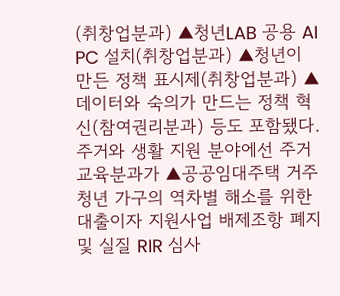(취창업분과) ▲청년LAB 공용 AI PC 설치(취창업분과) ▲청년이 만든 정책 표시제(취창업분과) ▲데이터와 숙의가 만드는 정책 혁신(참여권리분과) 등도 포함됐다.
주거와 생활 지원 분야에선 주거교육분과가 ▲공공임대주택 거주 청년 가구의 역차별 해소를 위한 대출이자 지원사업 배제조항 폐지 및 실질 RIR 심사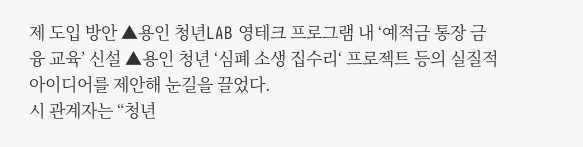제 도입 방안 ▲용인 청년LAB 영테크 프로그램 내 ‘예적금 통장 금융 교육’ 신설 ▲용인 청년 ‘심폐 소생 집수리‘ 프로젝트 등의 실질적 아이디어를 제안해 눈길을 끌었다.
시 관계자는 “청년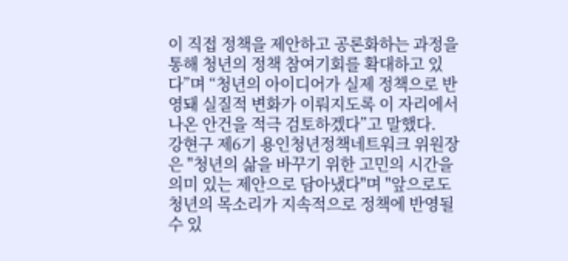이 직접 정책을 제안하고 공론화하는 과정을 통해 청년의 정책 참여기회를 확대하고 있다”며 “청년의 아이디어가 실제 정책으로 반영돼 실질적 변화가 이뤄지도록 이 자리에서 나온 안건을 적극 검토하겠다”고 말했다.
강현구 제6기 용인청년정책네트워크 위원장은 "청년의 삶을 바꾸기 위한 고민의 시간을 의미 있는 제안으로 담아냈다"며 "앞으로도 청년의 목소리가 지속적으로 정책에 반영될 수 있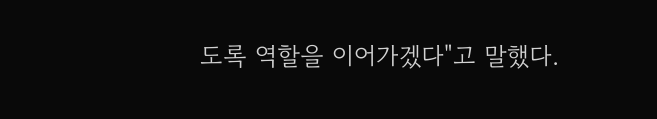도록 역할을 이어가겠다"고 말했다.